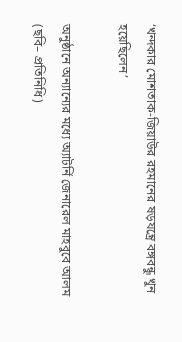‘খন্দকার মোশতাক-জিয়াউর রহমানের ষড়যন্ত্রে বঙ্গবন্ধু খুন হয়েছিলেন’

অনুষ্ঠানে অন্যান্যের মধ্যে অ্যাটর্নি জেনারেল মাহবুবে আলম (ছবি– প্রতিনিধি)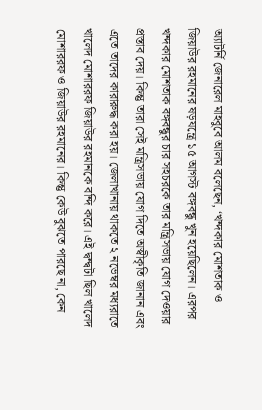অ্যাটর্নি জেনারেল মাহবুবে আলম বলেছেন, ‘খন্দকার মোশতাক ও জিয়াউর রহমানের ষড়যন্ত্রে ১৫ আগস্ট বঙ্গবন্ধু খুন হয়েছিলেন। এরপর খন্দকার মোশতাক বঙ্গবন্ধুর চার সহচরকে তার মন্ত্রিসভায় যোগ দেওয়ার প্রস্তাব দেয়। কিন্তু তারা সেই মন্ত্রিসভায় যোগ দিতে অস্বীকৃতি জানান এবং এতে তাদের কারারুদ্ধ করা হয়। জেলাখানায় থাকতে ২ নভেম্বর মধ্যরাতে খালেদ মোশাররফ জিয়াউর রহমানকে বন্দি করে। এই দ্বন্দ্বটা ছিল খালেদ মোশাররফ ও জিয়াউর রহমানের। কিন্তু কেউ বুঝতে পারছে না, কেন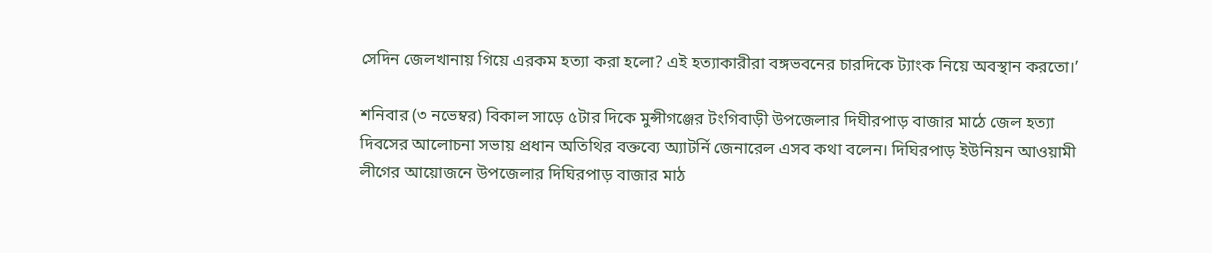সেদিন জেলখানায় গিয়ে এরকম হত্যা করা হলো? এই হত্যাকারীরা বঙ্গভবনের চারদিকে ট্যাংক নিয়ে অবস্থান করতো।’

শনিবার (৩ নভেম্বর) বিকাল সাড়ে ৫টার দিকে মুন্সীগঞ্জের টংগিবাড়ী উপজেলার দিঘীরপাড় বাজার মাঠে জেল হত্যা দিবসের আলোচনা সভায় প্রধান অতিথির বক্তব্যে অ্যাটর্নি জেনারেল এসব কথা বলেন। দিঘিরপাড় ইউনিয়ন আওয়ামী লীগের আয়োজনে উপজেলার দিঘিরপাড় বাজার মাঠ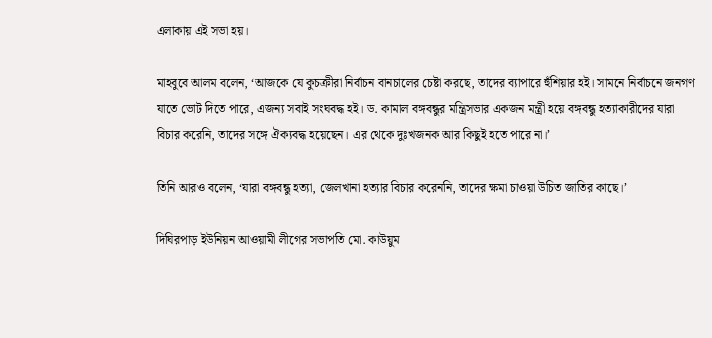এলাকায় এই সভা হয়।

মাহবুবে আলম বলেন, ‘আজকে যে কুচক্রীরা নির্বাচন বানচালের চেষ্টা করছে, তাদের ব্যাপারে হুঁশিয়ার হই। সামনে নির্বাচনে জনগণ যাতে ভোট দিতে পারে, এজন্য সবাই সংঘবদ্ধ হই। ড. কামাল বঙ্গবন্ধুর মন্ত্রিসভার একজন মন্ত্রী হয়ে বঙ্গবন্ধু হত্যাকারীদের যারা বিচার করেনি, তাদের সঙ্গে ঐক্যবদ্ধ হয়েছেন। এর থেকে দুঃখজনক আর কিছুই হতে পারে না।’

তিনি আরও বলেন, ‘যারা বঙ্গবন্ধু হত্যা, জেলখানা হত্যার বিচার করেননি, তাদের ক্ষমা চাওয়া উচিত জাতির কাছে।’

দিঘিরপাড় ইউনিয়ন আওয়ামী লীগের সভাপতি মো. কাউয়ুম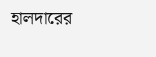হালদারের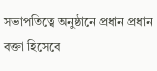সভাপতিত্বে অনুষ্ঠানে প্রধান প্রধান বক্তা হিসেবে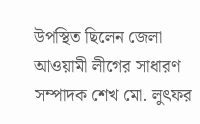উপস্থিত ছিলেন জেলা আওয়ামী লীগের সাধারণ সম্পাদক শেখ মো. লুৎফর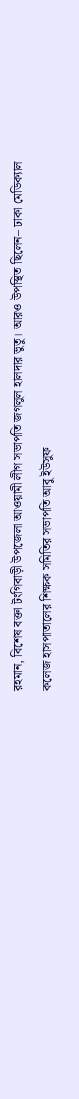রহমান, বিশেষ বক্তা টংগিবাড়ী উপজেলা আওয়ামী লীগ সভাপতি জগলুল হালদার ভুতু। আরও উপস্থিত ছিলেন– ঢাকা মেডিক্যাল কলেজ হাসপাতালের শিক্ষক সমিতির সভাপতি আবু ইউসুফ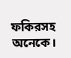ফকিরসহ অনেকে।